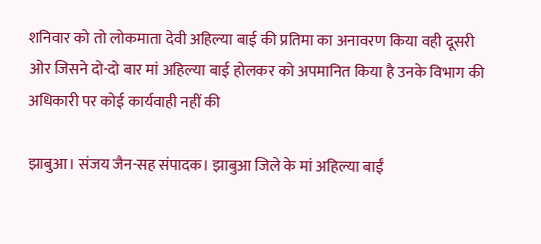शनिवार को तो लोकमाता देवी अहिल्या बाई की प्रतिमा का अनावरण किया वही दूसरी ओर जिसने दो-दो बार मां अहिल्या बाई होलकर को अपमानित किया है उनके विभाग की अधिकारी पर कोई कार्यवाही नहीं की

झाबुआ। संजय जैन-सह संपादक। झाबुआ जिले के मां अहिल्या बाईं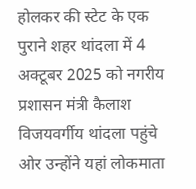होलकर की स्टेट के एक पुराने शहर थांदला में 4 अक्टूबर 2025 को नगरीय प्रशासन मंत्री कैलाश विजयवर्गीय थांदला पहुंचे ओर उन्होंने यहां लोकमाता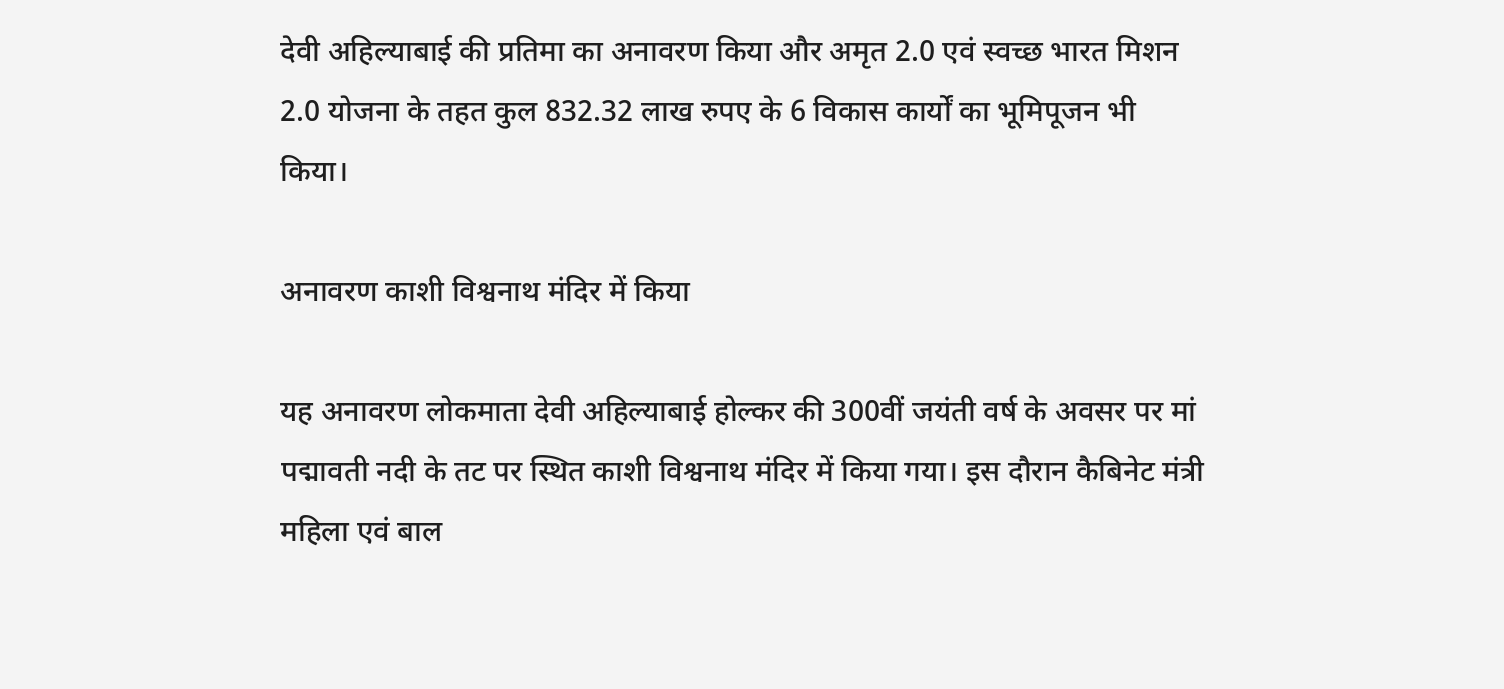देवी अहिल्याबाई की प्रतिमा का अनावरण किया और अमृत 2.0 एवं स्वच्छ भारत मिशन 2.0 योजना के तहत कुल 832.32 लाख रुपए के 6 विकास कार्यों का भूमिपूजन भी किया।

अनावरण काशी विश्वनाथ मंदिर में किया

यह अनावरण लोकमाता देवी अहिल्याबाई होल्कर की 300वीं जयंती वर्ष के अवसर पर मां पद्मावती नदी के तट पर स्थित काशी विश्वनाथ मंदिर में किया गया। इस दौरान कैबिनेट मंत्री महिला एवं बाल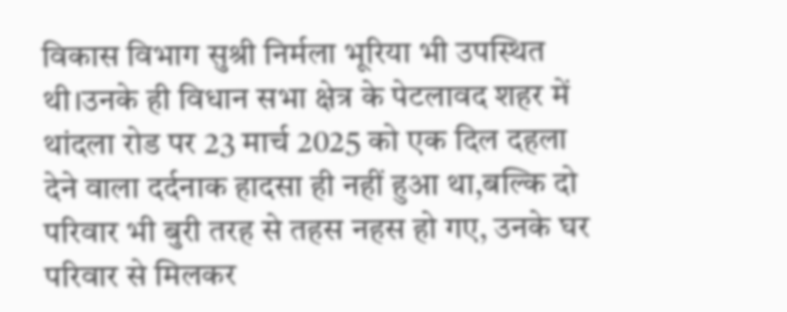विकास विभाग सुश्री निर्मला भूरिया भी उपस्थित थी।उनके ही विधान सभा क्षेत्र के पेटलावद शहर में थांदला रोड पर 23 मार्च 2025 को एक दिल दहला देने वाला दर्दनाक हादसा ही नहीं हुआ था,बल्कि दो परिवार भी बुरी तरह से तहस नहस हो गए, उनके घर परिवार से मिलकर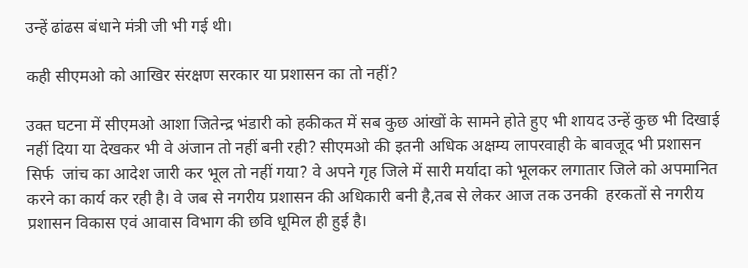उन्हें ढांढस बंधाने मंत्री जी भी गई थी।

कही सीएमओ को आखिर संरक्षण सरकार या प्रशासन का तो नहीं?

उक्त घटना में सीएमओ आशा जितेन्द्र भंडारी को हकीकत में सब कुछ आंखों के सामने होते हुए भी शायद उन्हें कुछ भी दिखाई नहीं दिया या देखकर भी वे अंजान तो नहीं बनी रही? सीएमओ की इतनी अधिक अक्षम्य लापरवाही के बावजूद भी प्रशासन सिर्फ  जांच का आदेश जारी कर भूल तो नहीं गया? वे अपने गृह जिले में सारी मर्यादा को भूलकर लगातार जिले को अपमानित करने का कार्य कर रही है। वे जब से नगरीय प्रशासन की अधिकारी बनी है,तब से लेकर आज तक उनकी  हरकतों से नगरीय प्रशासन विकास एवं आवास विभाग की छवि धूमिल ही हुई है।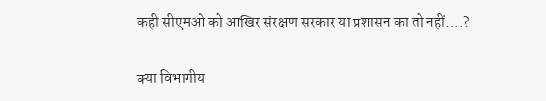कही सीएमओ को आखिर संरक्षण सरकार या प्रशासन का तो नहीं....?

क्या विभागीय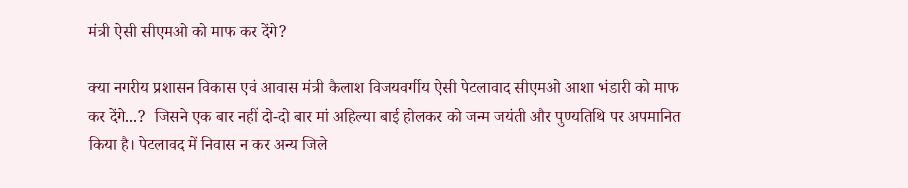मंत्री ऐसी सीएमओ को माफ कर देंगे?

क्या नगरीय प्रशासन विकास एवं आवास मंत्री कैलाश विजयवर्गीय ऐसी पेटलावाद सीएमओ आशा भंडारी को माफ कर देंगे...?  जिसने एक बार नहीं दो-दो बार मां अहिल्या बाई होलकर को जन्म जयंती और पुण्यतिथि पर अपमानित किया है। पेटलावद में निवास न कर अन्य जिले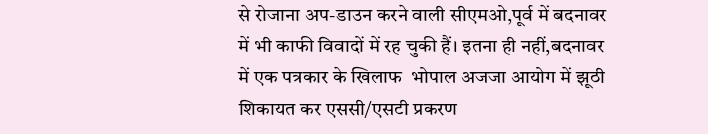से रोजाना अप-डाउन करने वाली सीएमओ,पूर्व में बदनावर में भी काफी विवादों में रह चुकी हैं। इतना ही नहीं,बदनावर में एक पत्रकार के खिलाफ  भोपाल अजजा आयोग में झूठी शिकायत कर एससी/एसटी प्रकरण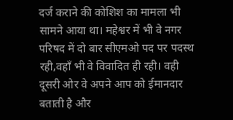दर्ज कराने की कोशिश का मामला भी सामने आया था। महेश्वर में भी वे नगर परिषद में दो बार सीएमओ पद पर पदस्थ रही,वहाँ भी वे विवादित ही रही। वही दूसरी ओर वे अपने आप को ईमानदार बताती है और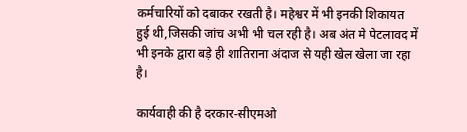कर्मचारियों को दबाकर रखती है। महेश्वर में भी इनकी शिकायत हुई थी,जिसकी जांच अभी भी चल रही है। अब अंत मे पेटलावद में भी इनके द्वारा बड़े ही शातिराना अंदाज से यही खेल खेला जा रहा है।

कार्यवाही की है दरकार-सीएमओ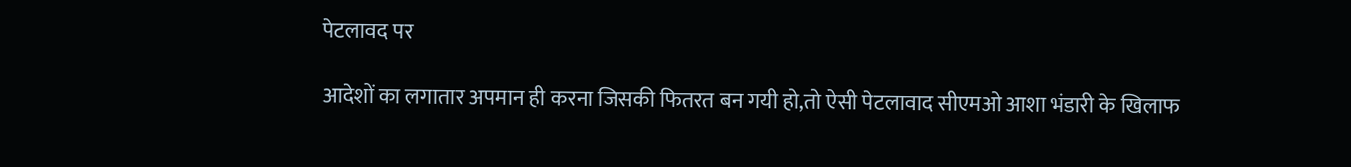पेटलावद पर

आदेशों का लगातार अपमान ही करना जिसकी फितरत बन गयी हो,तो ऐसी पेटलावाद सीएमओ आशा भंडारी के खिलाफ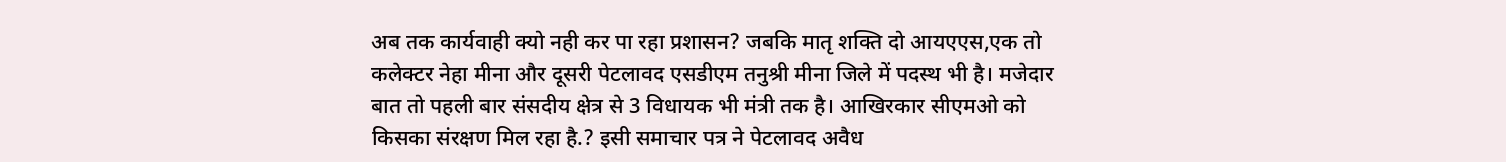अब तक कार्यवाही क्यो नही कर पा रहा प्रशासन? जबकि मातृ शक्ति दो आयएएस,एक तो कलेक्टर नेहा मीना और दूसरी पेटलावद एसडीएम तनुश्री मीना जिले में पदस्थ भी है। मजेदार बात तो पहली बार संसदीय क्षेत्र से 3 विधायक भी मंत्री तक है। आखिरकार सीएमओ को किसका संरक्षण मिल रहा है.? इसी समाचार पत्र ने पेटलावद अवैध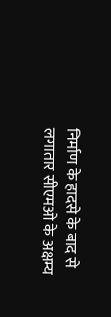निर्माण के हादसे के बाद से लगातार सीएमओ के अक्षम्य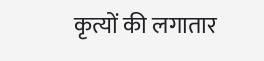कृत्यों की लगातार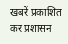खबरें प्रकाशित कर प्रशासन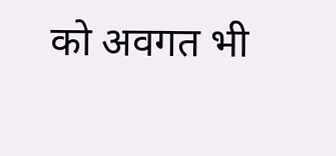को अवगत भी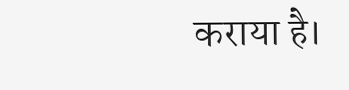कराया है।